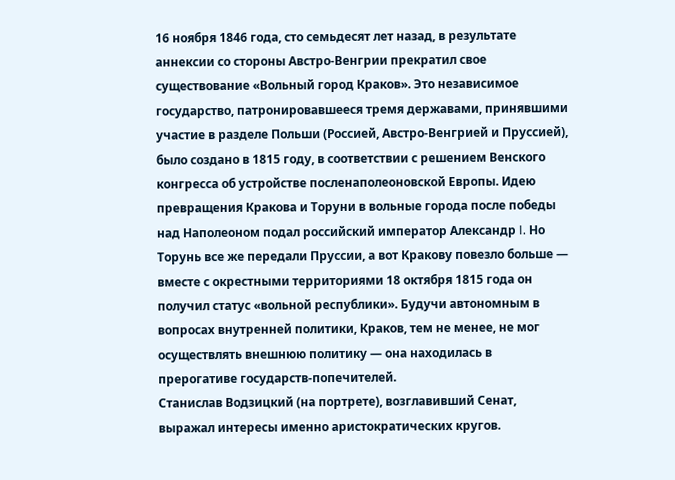16 ноября 1846 года, сто семьдесят лет назад, в результате аннексии со стороны Австро-Венгрии прекратил свое существование «Вольный город Краков». Это независимое государство, патронировавшееся тремя державами, принявшими участие в разделе Польши (Россией, Австро-Венгрией и Пруссией), было создано в 1815 году, в соответствии с решением Венского конгресса об устройстве посленаполеоновской Европы. Идею превращения Кракова и Торуни в вольные города после победы над Наполеоном подал российский император Александр I. Но Торунь все же передали Пруссии, а вот Кракову повезло больше — вместе с окрестными территориями 18 октября 1815 года он получил статус «вольной республики». Будучи автономным в вопросах внутренней политики, Краков, тем не менее, не мог осуществлять внешнюю политику — она находилась в прерогативе государств-попечителей.
Станислав Водзицкий (на портрете), возглавивший Сенат, выражал интересы именно аристократических кругов.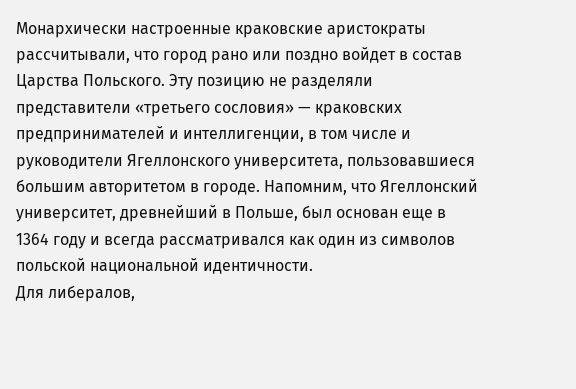Монархически настроенные краковские аристократы рассчитывали, что город рано или поздно войдет в состав Царства Польского. Эту позицию не разделяли представители «третьего сословия» — краковских предпринимателей и интеллигенции, в том числе и руководители Ягеллонского университета, пользовавшиеся большим авторитетом в городе. Напомним, что Ягеллонский университет, древнейший в Польше, был основан еще в 1364 году и всегда рассматривался как один из символов польской национальной идентичности.
Для либералов,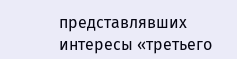представлявших интересы «третьего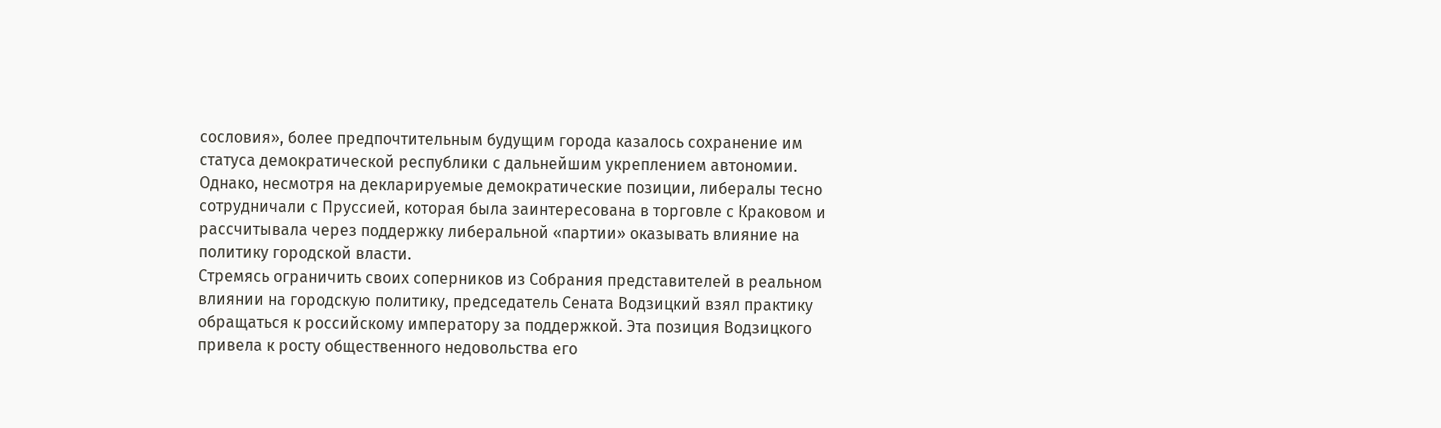сословия», более предпочтительным будущим города казалось сохранение им статуса демократической республики с дальнейшим укреплением автономии. Однако, несмотря на декларируемые демократические позиции, либералы тесно сотрудничали с Пруссией, которая была заинтересована в торговле с Краковом и рассчитывала через поддержку либеральной «партии» оказывать влияние на политику городской власти.
Стремясь ограничить своих соперников из Собрания представителей в реальном влиянии на городскую политику, председатель Сената Водзицкий взял практику обращаться к российскому императору за поддержкой. Эта позиция Водзицкого привела к росту общественного недовольства его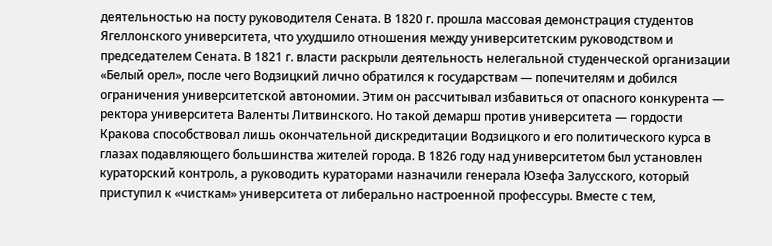деятельностью на посту руководителя Сената. В 1820 г. прошла массовая демонстрация студентов Ягеллонского университета, что ухудшило отношения между университетским руководством и председателем Сената. В 1821 г. власти раскрыли деятельность нелегальной студенческой организации «Белый орел», после чего Водзицкий лично обратился к государствам — попечителям и добился ограничения университетской автономии. Этим он рассчитывал избавиться от опасного конкурента — ректора университета Валенты Литвинского. Но такой демарш против университета — гордости Кракова способствовал лишь окончательной дискредитации Водзицкого и его политического курса в глазах подавляющего большинства жителей города. В 1826 году над университетом был установлен кураторский контроль, а руководить кураторами назначили генерала Юзефа Залусского, который приступил к «чисткам» университета от либерально настроенной профессуры. Вместе с тем,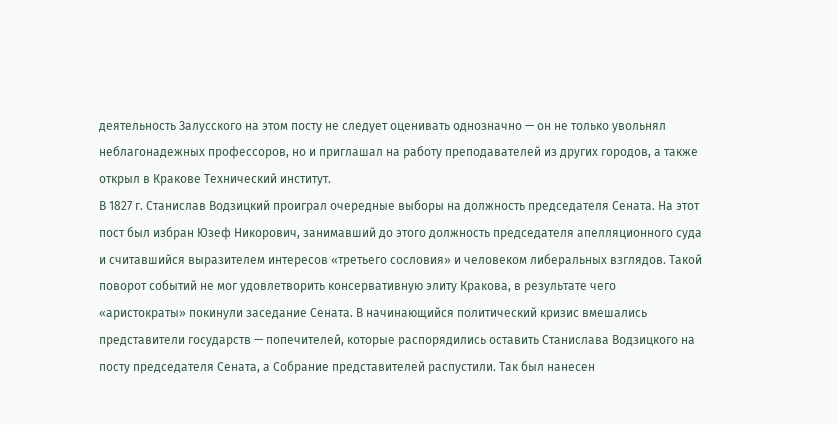деятельность Залусского на этом посту не следует оценивать однозначно — он не только увольнял неблагонадежных профессоров, но и приглашал на работу преподавателей из других городов, а также открыл в Кракове Технический институт.
В 1827 г. Станислав Водзицкий проиграл очередные выборы на должность председателя Сената. На этот пост был избран Юзеф Никорович, занимавший до этого должность председателя апелляционного суда и считавшийся выразителем интересов «третьего сословия» и человеком либеральных взглядов. Такой поворот событий не мог удовлетворить консервативную элиту Кракова, в результате чего «аристократы» покинули заседание Сената. В начинающийся политический кризис вмешались представители государств — попечителей, которые распорядились оставить Станислава Водзицкого на посту председателя Сената, а Собрание представителей распустили. Так был нанесен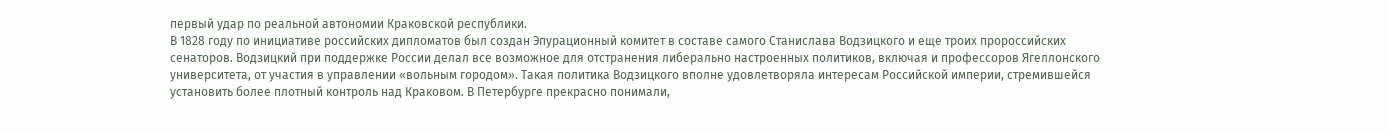первый удар по реальной автономии Краковской республики.
В 1828 году по инициативе российских дипломатов был создан Эпурационный комитет в составе самого Станислава Водзицкого и еще троих пророссийских сенаторов. Водзицкий при поддержке России делал все возможное для отстранения либерально настроенных политиков, включая и профессоров Ягеллонского университета, от участия в управлении «вольным городом». Такая политика Водзицкого вполне удовлетворяла интересам Российской империи, стремившейся установить более плотный контроль над Краковом. В Петербурге прекрасно понимали,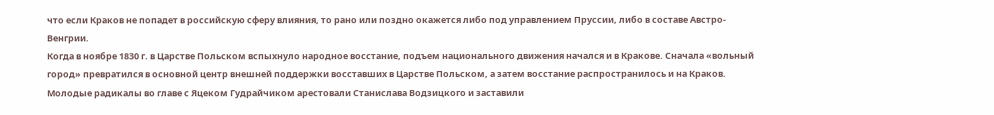что если Краков не попадет в российскую сферу влияния, то рано или поздно окажется либо под управлением Пруссии, либо в составе Австро-Венгрии.
Когда в ноябре 1830 г. в Царстве Польском вспыхнуло народное восстание, подъем национального движения начался и в Кракове. Сначала «вольный город» превратился в основной центр внешней поддержки восставших в Царстве Польском, а затем восстание распространилось и на Краков. Молодые радикалы во главе с Яцеком Гудрайчиком арестовали Станислава Водзицкого и заставили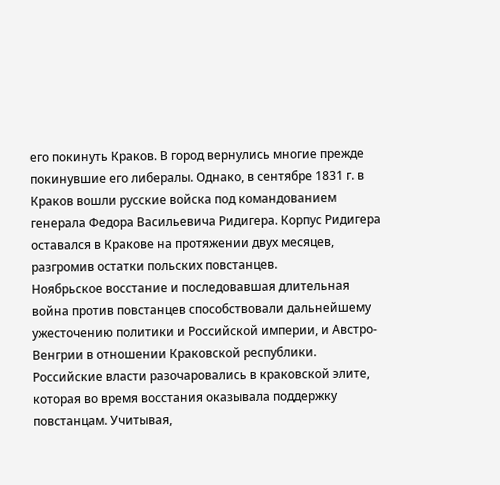его покинуть Краков. В город вернулись многие прежде покинувшие его либералы. Однако, в сентябре 1831 г. в Краков вошли русские войска под командованием генерала Федора Васильевича Ридигера. Корпус Ридигера оставался в Кракове на протяжении двух месяцев, разгромив остатки польских повстанцев.
Ноябрьское восстание и последовавшая длительная война против повстанцев способствовали дальнейшему ужесточению политики и Российской империи, и Австро-Венгрии в отношении Краковской республики. Российские власти разочаровались в краковской элите, которая во время восстания оказывала поддержку повстанцам. Учитывая,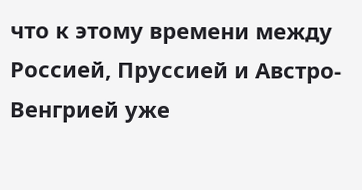что к этому времени между Россией, Пруссией и Австро-Венгрией уже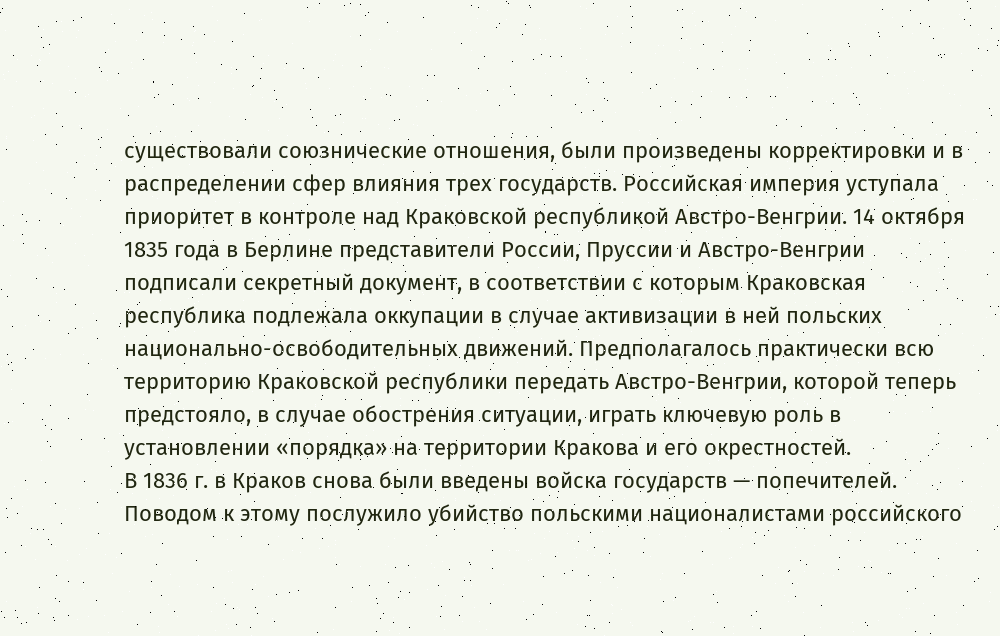существовали союзнические отношения, были произведены корректировки и в распределении сфер влияния трех государств. Российская империя уступала приоритет в контроле над Краковской республикой Австро-Венгрии. 14 октября 1835 года в Берлине представители России, Пруссии и Австро-Венгрии подписали секретный документ, в соответствии с которым Краковская республика подлежала оккупации в случае активизации в ней польских национально-освободительных движений. Предполагалось практически всю территорию Краковской республики передать Австро-Венгрии, которой теперь предстояло, в случае обострения ситуации, играть ключевую роль в установлении «порядка» на территории Кракова и его окрестностей.
В 1836 г. в Краков снова были введены войска государств — попечителей. Поводом к этому послужило убийство польскими националистами российского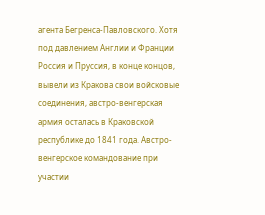агента Бегренса-Павловского. Хотя под давлением Англии и Франции Россия и Пруссия, в конце концов, вывели из Кракова свои войсковые соединения, австро-венгерская армия осталась в Краковской республике до 1841 года. Австро-венгерское командование при участии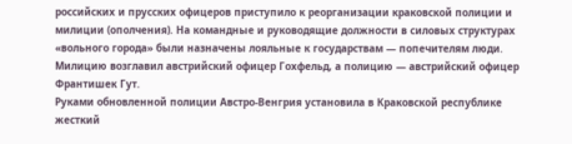российских и прусских офицеров приступило к реорганизации краковской полиции и милиции (ополчения). На командные и руководящие должности в силовых структурах «вольного города» были назначены лояльные к государствам — попечителям люди. Милицию возглавил австрийский офицер Гохфельд, а полицию — австрийский офицер Франтишек Гут.
Руками обновленной полиции Австро-Венгрия установила в Краковской республике жесткий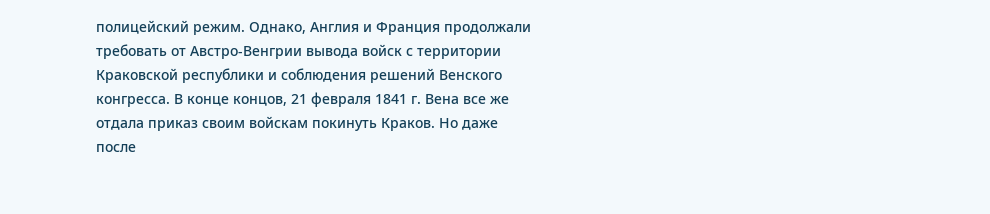полицейский режим. Однако, Англия и Франция продолжали требовать от Австро-Венгрии вывода войск с территории Краковской республики и соблюдения решений Венского конгресса. В конце концов, 21 февраля 1841 г. Вена все же отдала приказ своим войскам покинуть Краков. Но даже после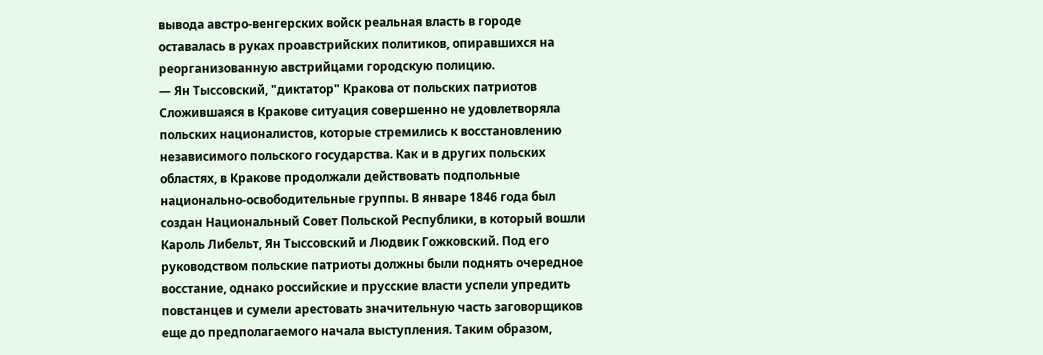вывода австро-венгерских войск реальная власть в городе оставалась в руках проавстрийских политиков, опиравшихся на реорганизованную австрийцами городскую полицию.
— Ян Тыссовский, "диктатор" Кракова от польских патриотов
Сложившаяся в Кракове ситуация совершенно не удовлетворяла польских националистов, которые стремились к восстановлению независимого польского государства. Как и в других польских областях, в Кракове продолжали действовать подпольные национально-освободительные группы. В январе 1846 года был создан Национальный Совет Польской Республики, в который вошли Кароль Либельт, Ян Тыссовский и Людвик Гожковский. Под его руководством польские патриоты должны были поднять очередное восстание, однако российские и прусские власти успели упредить повстанцев и сумели арестовать значительную часть заговорщиков еще до предполагаемого начала выступления. Таким образом,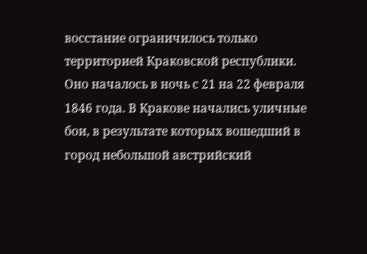восстание ограничилось только территорией Краковской республики. Оно началось в ночь с 21 на 22 февраля 1846 года. В Кракове начались уличные бои, в результате которых вошедший в город небольшой австрийский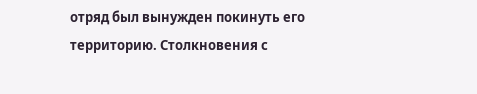отряд был вынужден покинуть его территорию. Столкновения с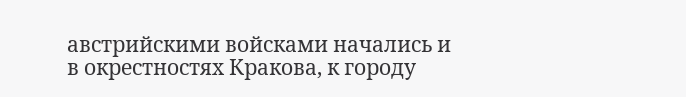австрийскими войсками начались и в окрестностях Кракова, к городу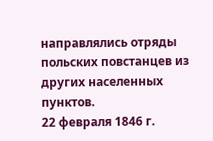направлялись отряды польских повстанцев из других населенных пунктов.
22 февраля 1846 г.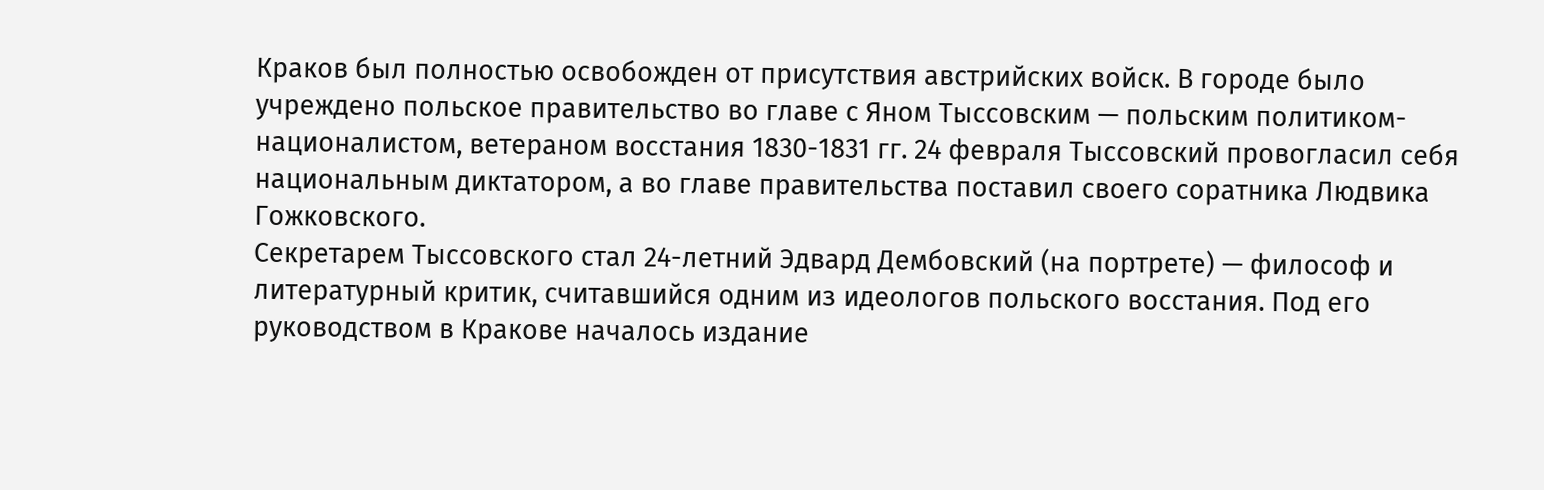Краков был полностью освобожден от присутствия австрийских войск. В городе было учреждено польское правительство во главе с Яном Тыссовским — польским политиком-националистом, ветераном восстания 1830-1831 гг. 24 февраля Тыссовский провогласил себя национальным диктатором, а во главе правительства поставил своего соратника Людвика Гожковского.
Секретарем Тыссовского стал 24-летний Эдвард Дембовский (на портрете) — философ и литературный критик, считавшийся одним из идеологов польского восстания. Под его руководством в Кракове началось издание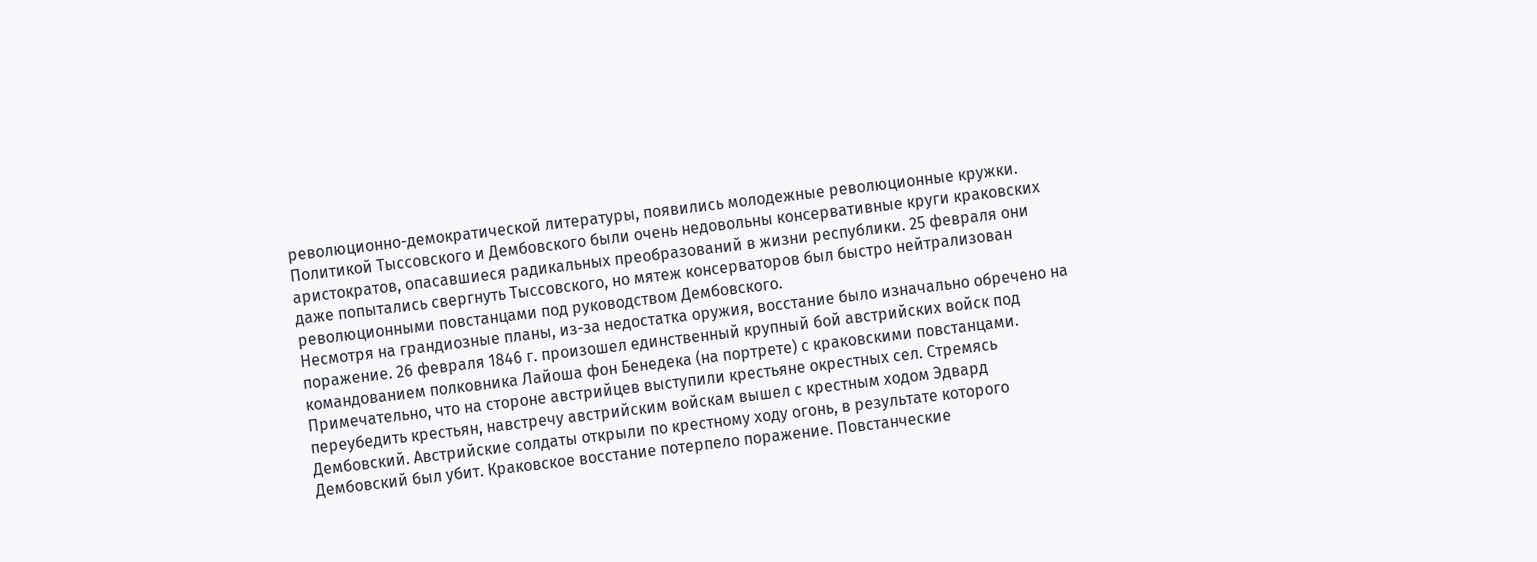революционно-демократической литературы, появились молодежные революционные кружки. Политикой Тыссовского и Дембовского были очень недовольны консервативные круги краковских аристократов, опасавшиеся радикальных преобразований в жизни республики. 25 февраля они даже попытались свергнуть Тыссовского, но мятеж консерваторов был быстро нейтрализован революционными повстанцами под руководством Дембовского.
Несмотря на грандиозные планы, из-за недостатка оружия, восстание было изначально обречено на поражение. 26 февраля 1846 г. произошел единственный крупный бой австрийских войск под командованием полковника Лайоша фон Бенедека (на портрете) с краковскими повстанцами. Примечательно, что на стороне австрийцев выступили крестьяне окрестных сел. Стремясь переубедить крестьян, навстречу австрийским войскам вышел с крестным ходом Эдвард Дембовский. Австрийские солдаты открыли по крестному ходу огонь, в результате которого Дембовский был убит. Краковское восстание потерпело поражение. Повстанческие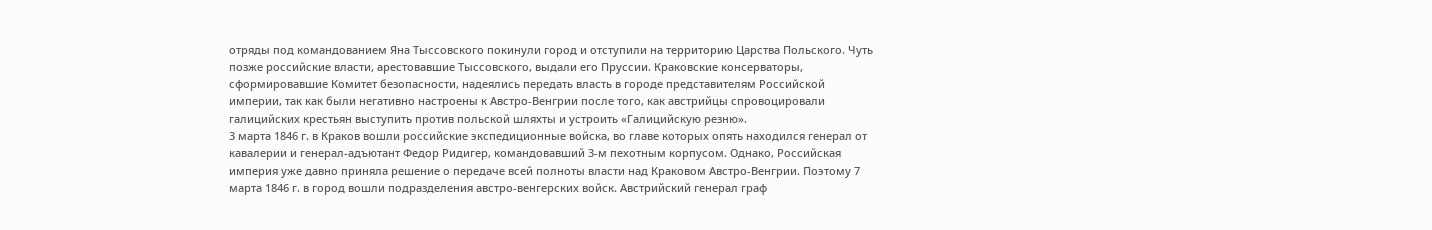отряды под командованием Яна Тыссовского покинули город и отступили на территорию Царства Польского. Чуть позже российские власти, арестовавшие Тыссовского, выдали его Пруссии. Краковские консерваторы, сформировавшие Комитет безопасности, надеялись передать власть в городе представителям Российской империи, так как были негативно настроены к Австро-Венгрии после того, как австрийцы спровоцировали галицийских крестьян выступить против польской шляхты и устроить «Галицийскую резню».
3 марта 1846 г. в Краков вошли российские экспедиционные войска, во главе которых опять находился генерал от кавалерии и генерал-адъютант Федор Ридигер, командовавший 3-м пехотным корпусом. Однако, Российская империя уже давно приняла решение о передаче всей полноты власти над Краковом Австро-Венгрии. Поэтому 7 марта 1846 г. в город вошли подразделения австро-венгерских войск. Австрийский генерал граф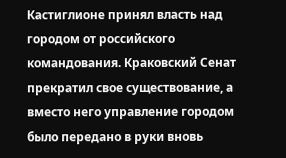Кастиглионе принял власть над городом от российского командования. Краковский Сенат прекратил свое существование, а вместо него управление городом было передано в руки вновь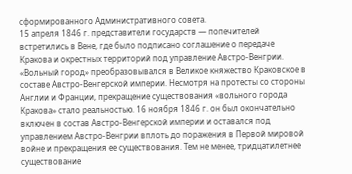сформированного Административного совета.
15 апреля 1846 г. представители государств — попечителей встретились в Вене, где было подписано соглашение о передаче Кракова и окрестных территорий под управление Австро-Венгрии. «Вольный город» преобразовывался в Великое княжество Краковское в составе Австро-Венгерской империи. Несмотря на протесты со стороны Англии и Франции, прекращение существования «вольного города Кракова» стало реальностью. 16 ноября 1846 г. он был окончательно включен в состав Австро-Венгерской империи и оставался под управлением Австро-Венгрии вплоть до поражения в Первой мировой войне и прекращения ее существования. Тем не менее, тридцатилетнее существование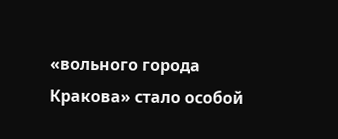«вольного города Кракова» стало особой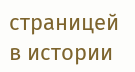страницей в истории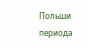Польши периода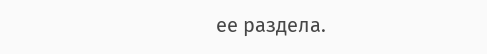ее раздела.